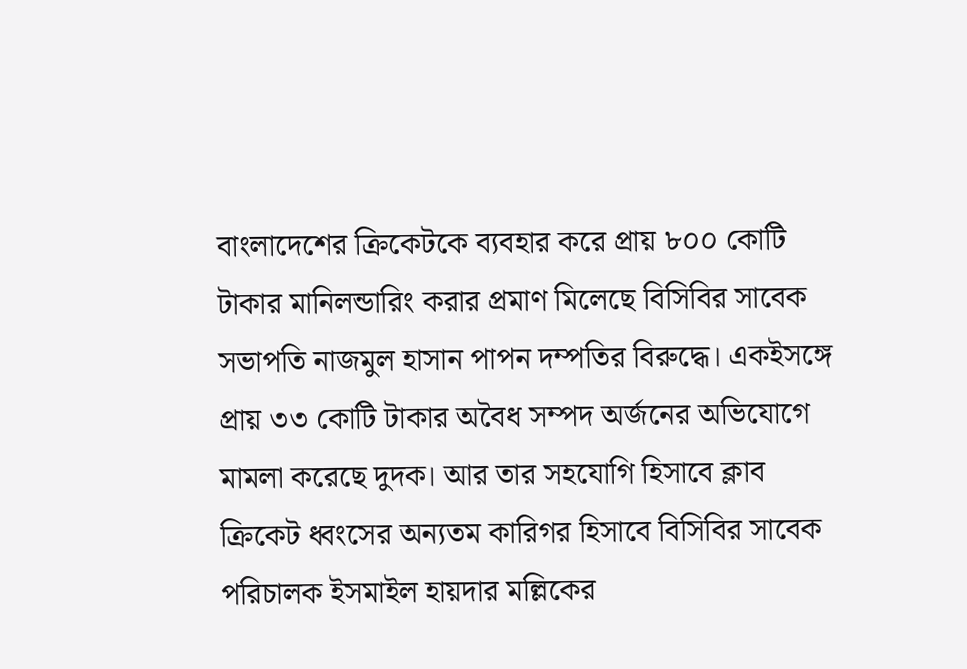বাংলাদেশের ক্রিকেটকে ব্যবহার করে প্রায় ৮০০ কোটি টাকার মানিলন্ডারিং করার প্রমাণ মিলেছে বিসিবির সাবেক সভাপতি নাজমুল হাসান পাপন দম্পতির বিরুদ্ধে। একইসঙ্গে প্রায় ৩৩ কোটি টাকার অবৈধ সম্পদ অর্জনের অভিযোগে মামলা করেছে দুদক। আর তার সহযোগি হিসাবে ক্লাব ক্রিকেট ধ্বংসের অন্যতম কারিগর হিসাবে বিসিবির সাবেক পরিচালক ইসমাইল হায়দার মল্লিকের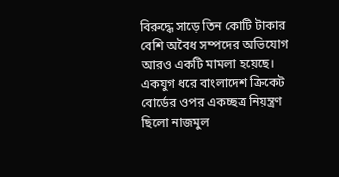বিরুদ্ধে সাড়ে তিন কোটি টাকার বেশি অবৈধ সম্পদের অভিযোগ আরও একটি মামলা হয়েছে।
একযুগ ধরে বাংলাদেশ ক্রিকেট বোর্ডের ওপর একচ্ছত্র নিয়ন্ত্রণ ছিলো নাজমুল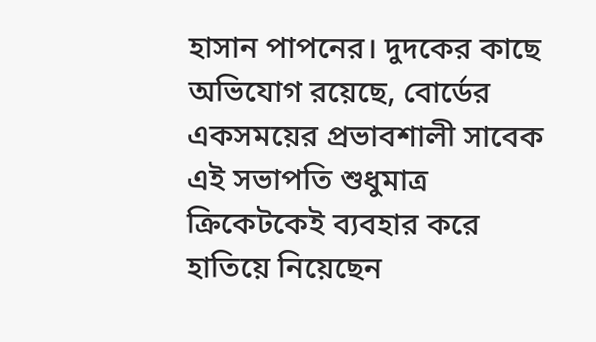হাসান পাপনের। দুদকের কাছে অভিযোগ রয়েছে, বোর্ডের একসময়ের প্রভাবশালী সাবেক এই সভাপতি শুধুমাত্র ক্রিকেটকেই ব্যবহার করে হাতিয়ে নিয়েছেন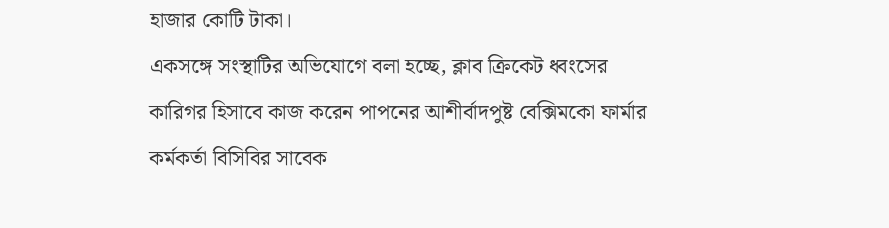হাজার কোটি টাকা।
একসঙ্গে সংস্থাটির অভিযোগে বলা হচ্ছে, ক্লাব ক্রিকেট ধ্বংসের কারিগর হিসাবে কাজ করেন পাপনের আশীর্বাদপুষ্ট বেক্সিমকো ফার্মার কর্মকর্তা বিসিবির সাবেক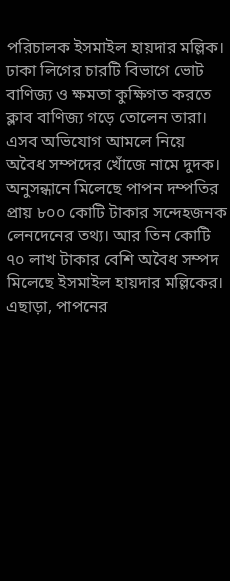পরিচালক ইসমাইল হায়দার মল্লিক। ঢাকা লিগের চারটি বিভাগে ভোট বাণিজ্য ও ক্ষমতা কুক্ষিগত করতে ক্লাব বাণিজ্য গড়ে তোলেন তারা।
এসব অভিযোগ আমলে নিয়ে অবৈধ সম্পদের খোঁজে নামে দুদক। অনুসন্ধানে মিলেছে পাপন দম্পতির প্রায় ৮০০ কোটি টাকার সন্দেহজনক লেনদেনের তথ্য। আর তিন কোটি ৭০ লাখ টাকার বেশি অবৈধ সম্পদ মিলেছে ইসমাইল হায়দার মল্লিকের।
এছাড়া, পাপনের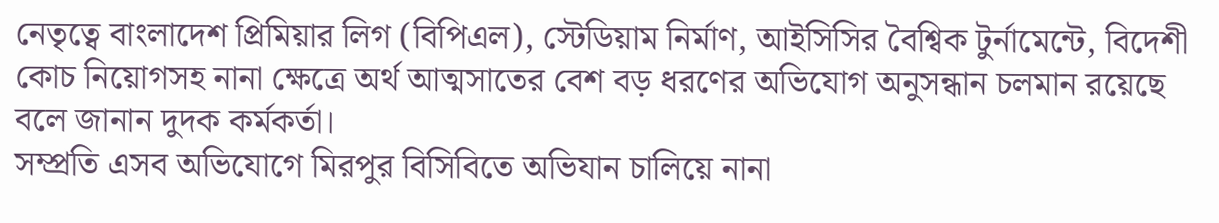নেতৃত্বে বাংলাদেশ প্রিমিয়ার লিগ (বিপিএল), স্টেডিয়াম নির্মাণ, আইসিসির বৈশ্বিক টুর্নামেন্টে, বিদেশী কোচ নিয়োগসহ নানা ক্ষেত্রে অর্থ আত্মসাতের বেশ বড় ধরণের অভিযোগ অনুসন্ধান চলমান রয়েছে বলে জানান দুদক কর্মকর্তা।
সম্প্রতি এসব অভিযোগে মিরপুর বিসিবিতে অভিযান চালিয়ে নানা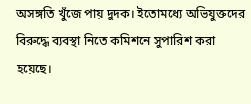অসঙ্গতি খুঁজে পায় দুদক। ইতোমধ্যে অভিযুক্তদের বিরুদ্ধে ব্যবস্থা নিতে কমিশনে সুপারিশ করা হয়েছে।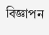বিজ্ঞাপন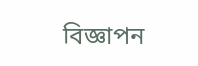বিজ্ঞাপন